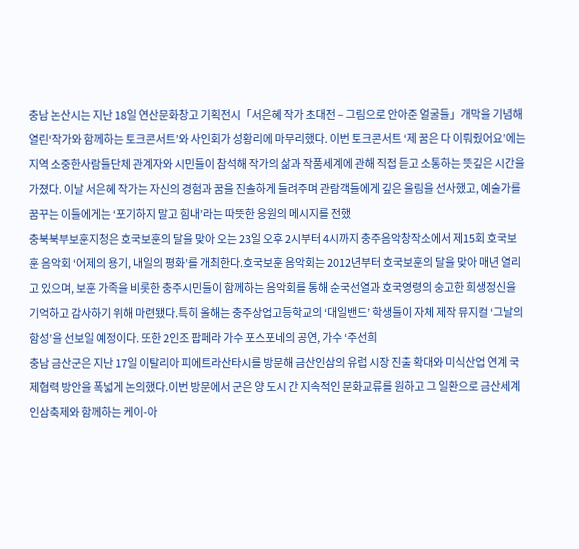충남 논산시는 지난 18일 연산문화창고 기획전시「서은혜 작가 초대전 – 그림으로 안아준 얼굴들」개막을 기념해 열린‘작가와 함께하는 토크콘서트’와 사인회가 성황리에 마무리했다. 이번 토크콘서트 ‘제 꿈은 다 이뤄줬어요’에는 지역 소중한사람들단체 관계자와 시민들이 참석해 작가의 삶과 작품세계에 관해 직접 듣고 소통하는 뜻깊은 시간을 가졌다. 이날 서은혜 작가는 자신의 경험과 꿈을 진솔하게 들려주며 관람객들에게 깊은 울림을 선사했고, 예술가를 꿈꾸는 이들에게는 ‘포기하지 말고 힘내’라는 따뜻한 응원의 메시지를 전했
충북북부보훈지청은 호국보훈의 달을 맞아 오는 23일 오후 2시부터 4시까지 충주음악창작소에서 제15회 호국보훈 음악회 ‘어제의 용기, 내일의 평화’를 개최한다.호국보훈 음악회는 2012년부터 호국보훈의 달을 맞아 매년 열리고 있으며, 보훈 가족을 비롯한 충주시민들이 함께하는 음악회를 통해 순국선열과 호국영령의 숭고한 희생정신을 기억하고 감사하기 위해 마련됐다.특히 올해는 충주상업고등학교의 ‘대일밴드’ 학생들이 자체 제작 뮤지컬 ‘그날의 함성’을 선보일 예정이다. 또한 2인조 팝페라 가수 포스포네의 공연, 가수 ‘주선희
충남 금산군은 지난 17일 이탈리아 피에트라산타시를 방문해 금산인삼의 유럽 시장 진출 확대와 미식산업 연계 국제협력 방안을 폭넓게 논의했다.이번 방문에서 군은 양 도시 간 지속적인 문화교류를 원하고 그 일환으로 금산세계인삼축제와 함께하는 케이-아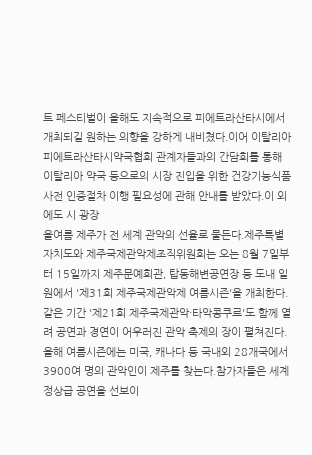트 페스티벌이 올해도 지속적으로 피에트라산타시에서 개최되길 원하는 의향을 강하게 내비쳤다.이어 이탈리아 피에트라산타시약국협회 관계자들과의 간담회를 통해 이탈리아 약국 등으로의 시장 진입을 위한 건강기능식품 사전 인증절차 이행 필요성에 관해 안내를 받았다.이 외에도 시 광장
올여름 제주가 전 세계 관악의 선율로 물든다.제주특별자치도와 제주국제관악제조직위원회는 오는 8월 7일부터 15일까지 제주문예회관, 탑동해변공연장 등 도내 일원에서 '제31회 제주국제관악제 여름시즌'을 개최한다.같은 기간 '제21회 제주국제관악·타악콩쿠르'도 함께 열려 공연과 경연이 어우러진 관악 축제의 장이 펼쳐진다.올해 여름시즌에는 미국, 캐나다 등 국내외 28개국에서 3900여 명의 관악인이 제주를 찾는다.참가자들은 세계 정상급 공연을 선보이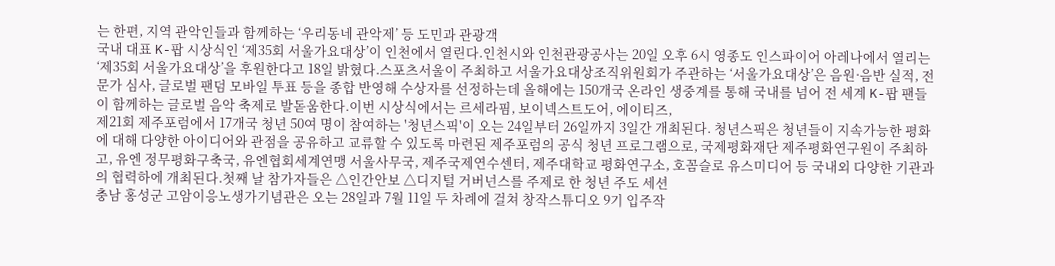는 한편, 지역 관악인들과 함께하는 ‘우리동네 관악제’ 등 도민과 관광객
국내 대표 K-팝 시상식인 ‘제35회 서울가요대상’이 인천에서 열린다.인천시와 인천관광공사는 20일 오후 6시 영종도 인스파이어 아레나에서 열리는 ‘제35회 서울가요대상’을 후원한다고 18일 밝혔다.스포츠서울이 주최하고 서울가요대상조직위원회가 주관하는 ‘서울가요대상’은 음원·음반 실적, 전문가 심사, 글로벌 팬덤 모바일 투표 등을 종합 반영해 수상자를 선정하는데 올해에는 150개국 온라인 생중계를 통해 국내를 넘어 전 세계 K-팝 팬들이 함께하는 글로벌 음악 축제로 발돋움한다.이번 시상식에서는 르세라핌, 보이넥스트도어, 에이티즈,
제21회 제주포럼에서 17개국 청년 50여 명이 참여하는 '청년스픽'이 오는 24일부터 26일까지 3일간 개최된다. 청년스픽은 청년들이 지속가능한 평화에 대해 다양한 아이디어와 관점을 공유하고 교류할 수 있도록 마련된 제주포럼의 공식 청년 프로그램으로, 국제평화재단 제주평화연구원이 주최하고, 유엔 정무평화구축국, 유엔협회세계연맹 서울사무국, 제주국제연수센터, 제주대학교 평화연구소, 호꼼슬로 유스미디어 등 국내외 다양한 기관과의 협력하에 개최된다.첫째 날 참가자들은 △인간안보 △디지털 거버넌스를 주제로 한 청년 주도 세션
충남 홍성군 고암이응노생가기념관은 오는 28일과 7월 11일 두 차례에 걸쳐 창작스튜디오 9기 입주작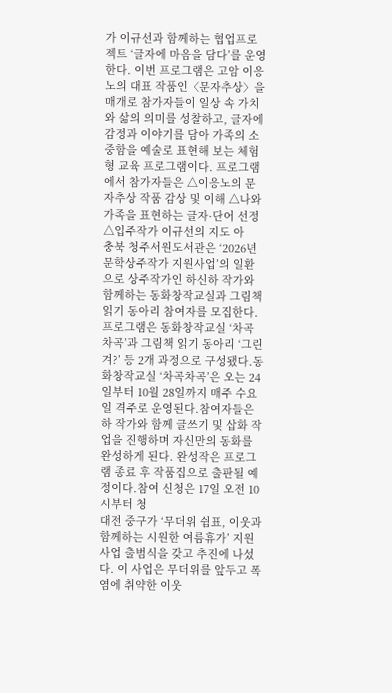가 이규선과 함께하는 협업프로젝트 ‘글자에 마음을 담다’를 운영한다. 이번 프로그램은 고암 이응노의 대표 작품인〈문자추상〉을 매개로 참가자들이 일상 속 가치와 삶의 의미를 성찰하고, 글자에 감정과 이야기를 담아 가족의 소중함을 예술로 표현해 보는 체험형 교육 프로그램이다. 프로그램에서 참가자들은 △이응노의 문자추상 작품 감상 및 이해 △나와 가족을 표현하는 글자·단어 선정 △입주작가 이규선의 지도 아
충북 청주서원도서관은 ‘2026년 문학상주작가 지원사업’의 일환으로 상주작가인 하신하 작가와 함께하는 동화창작교실과 그림책 읽기 동아리 참여자를 모집한다.프로그램은 동화창작교실 ‘차곡차곡’과 그림책 읽기 동아리 ‘그린겨?’ 등 2개 과정으로 구성됐다.동화창작교실 ‘차곡차곡’은 오는 24일부터 10월 28일까지 매주 수요일 격주로 운영된다.참여자들은 하 작가와 함께 글쓰기 및 삽화 작업을 진행하며 자신만의 동화를 완성하게 된다. 완성작은 프로그램 종료 후 작품집으로 출판될 예정이다.참여 신청은 17일 오전 10시부터 청
대전 중구가 ‘무더위 쉼표, 이웃과 함께하는 시원한 여름휴가’ 지원사업 출범식을 갖고 추진에 나섰다. 이 사업은 무더위를 앞두고 폭염에 취약한 이웃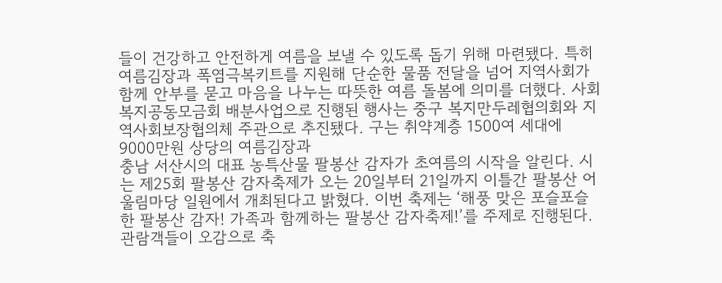들이 건강하고 안전하게 여름을 보낼 수 있도록 돕기 위해 마련됐다. 특히 여름김장과 폭염극복키트를 지원해 단순한 물품 전달을 넘어 지역사회가 함께 안부를 묻고 마음을 나누는 따뜻한 여름 돌봄에 의미를 더했다. 사회복지공동모금회 배분사업으로 진행된 행사는 중구 복지만두레협의회와 지역사회보장협의체 주관으로 추진됐다. 구는 취약계층 1500여 세대에 9000만원 상당의 여름김장과
충남 서산시의 대표 농특산물 팔봉산 감자가 초여름의 시작을 알린다. 시는 제25회 팔봉산 감자축제가 오는 20일부터 21일까지 이틀간 팔봉산 어울림마당 일원에서 개최된다고 밝혔다. 이번 축제는 ‘해풍 맞은 포슬포슬한 팔봉산 감자! 가족과 함께하는 팔봉산 감자축제!’를 주제로 진행된다. 관람객들이 오감으로 축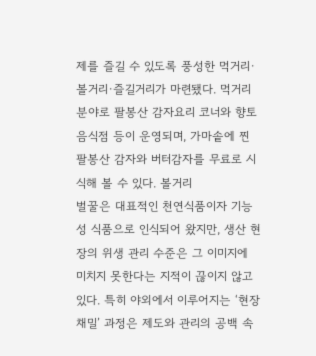제를 즐길 수 있도록 풍성한 먹거리·볼거리·즐길거리가 마련됐다. 먹거리 분야로 팔봉산 감자요리 코너와 향토 음식점 등이 운영되며, 가마솥에 찐 팔봉산 감자와 버터감자를 무료로 시식해 볼 수 있다. 볼거리
벌꿀은 대표적인 천연식품이자 기능성 식품으로 인식되어 왔지만, 생산 현장의 위생 관리 수준은 그 이미지에 미치지 못한다는 지적이 끊이지 않고 있다. 특히 야외에서 이루어지는 ‘현장채밀’ 과정은 제도와 관리의 공백 속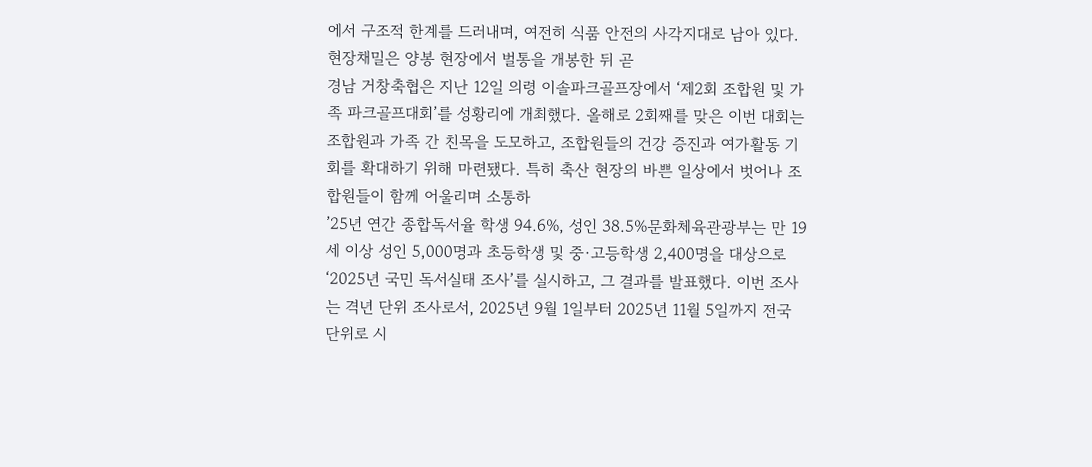에서 구조적 한계를 드러내며, 여전히 식품 안전의 사각지대로 남아 있다. 현장채밀은 양봉 현장에서 벌통을 개봉한 뒤 곧
경남 거창축협은 지난 12일 의령 이솔파크골프장에서 ‘제2회 조합원 및 가족 파크골프대회’를 성황리에 개최했다. 올해로 2회째를 맞은 이번 대회는 조합원과 가족 간 친목을 도모하고, 조합원들의 건강 증진과 여가활동 기회를 확대하기 위해 마련됐다. 특히 축산 현장의 바쁜 일상에서 벗어나 조합원들이 함께 어울리며 소통하
’25년 연간 종합독서율 학생 94.6%, 성인 38.5%문화체육관광부는 만 19세 이상 성인 5,000명과 초등학생 및 중·고등학생 2,400명을 대상으로 ‘2025년 국민 독서실태 조사’를 실시하고, 그 결과를 발표했다. 이번 조사는 격년 단위 조사로서, 2025년 9월 1일부터 2025년 11월 5일까지 전국 단위로 시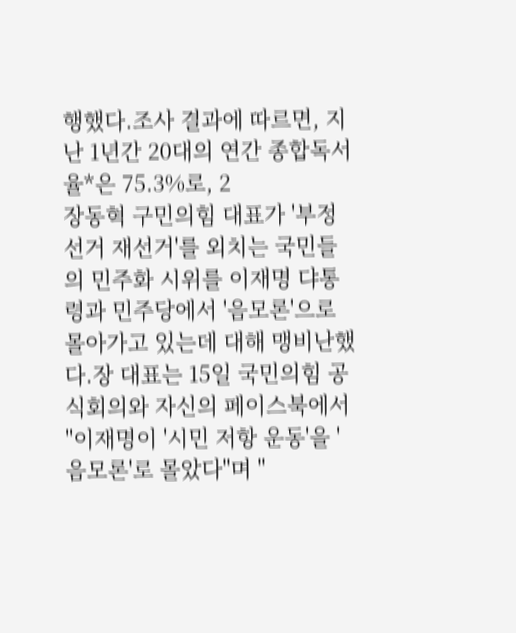행했다.조사 결과에 따르면, 지난 1년간 20대의 연간 종합독서율*은 75.3%로, 2
장동혁 구민의힘 대표가 '부정선거 재선거'를 외치는 국민들의 민주화 시위를 이재명 댜통령과 민주당에서 '음모론'으로 몰아가고 있는데 대해 맹비난했다.장 대표는 15일 국민의힘 공식회의와 자신의 페이스북에서 "이재명이 '시민 저항 운동'을 '음모론'로 몰았다"며 "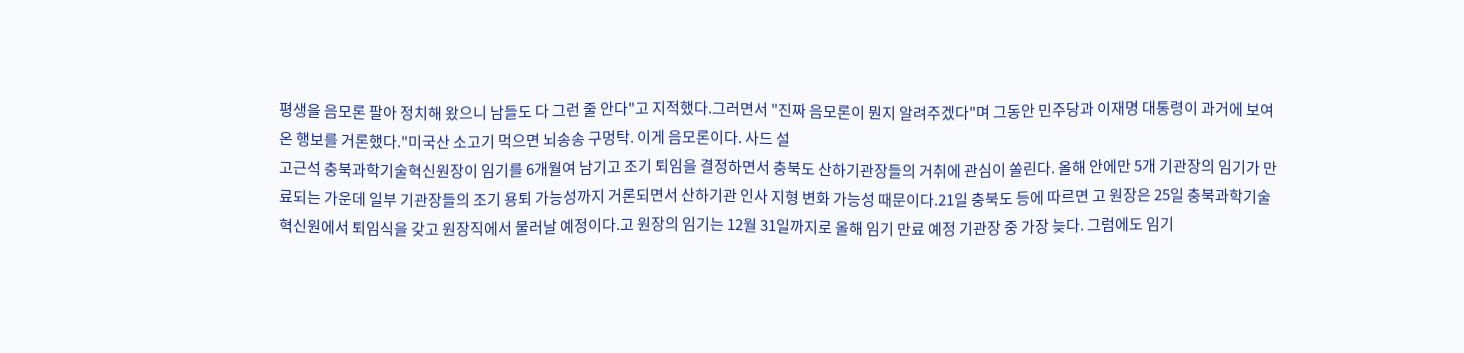평생을 음모론 팔아 정치해 왔으니 남들도 다 그런 줄 안다"고 지적했다.그러면서 "진짜 음모론이 뭔지 알려주겠다"며 그동안 민주당과 이재명 대통령이 과거에 보여 온 행보를 거론했다."미국산 소고기 먹으면 뇌송송 구멍탁. 이게 음모론이다. 사드 설
고근석 충북과학기술혁신원장이 임기를 6개월여 남기고 조기 퇴임을 결정하면서 충북도 산하기관장들의 거취에 관심이 쏠린다. 올해 안에만 5개 기관장의 임기가 만료되는 가운데 일부 기관장들의 조기 용퇴 가능성까지 거론되면서 산하기관 인사 지형 변화 가능성 때문이다.21일 충북도 등에 따르면 고 원장은 25일 충북과학기술혁신원에서 퇴임식을 갖고 원장직에서 물러날 예정이다.고 원장의 임기는 12월 31일까지로 올해 임기 만료 예정 기관장 중 가장 늦다. 그럼에도 임기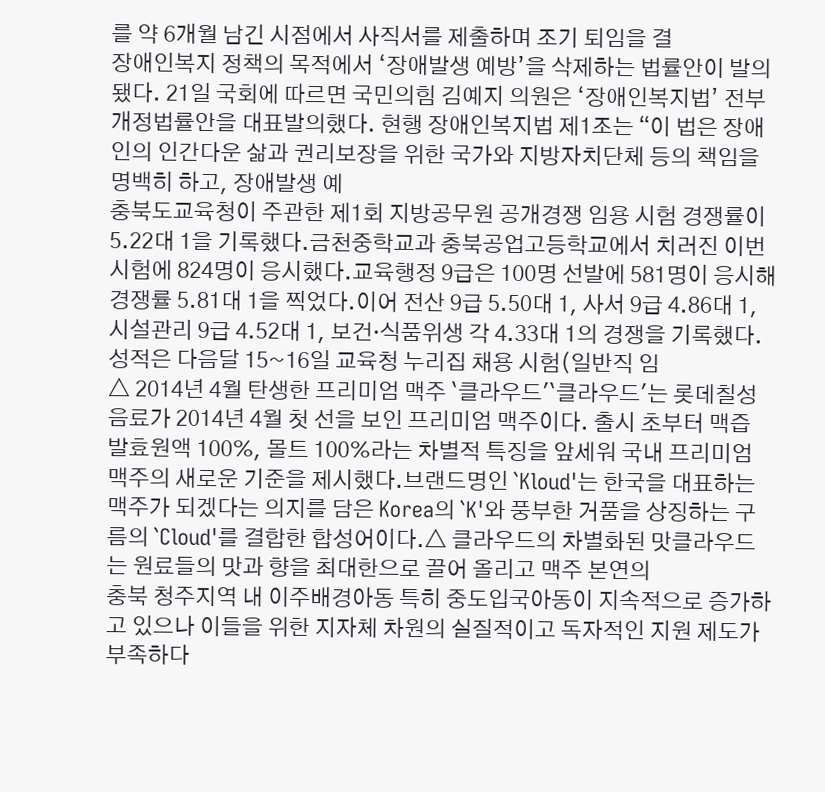를 약 6개월 남긴 시점에서 사직서를 제출하며 조기 퇴임을 결
장애인복지 정책의 목적에서 ‘장애발생 예방’을 삭제하는 법률안이 발의됐다. 21일 국회에 따르면 국민의힘 김예지 의원은 ‘장애인복지법’ 전부개정법률안을 대표발의했다. 현행 장애인복지법 제1조는 “이 법은 장애인의 인간다운 삶과 권리보장을 위한 국가와 지방자치단체 등의 책임을 명백히 하고, 장애발생 예
충북도교육청이 주관한 제1회 지방공무원 공개경쟁 임용 시험 경쟁률이 5.22대 1을 기록했다.금천중학교과 충북공업고등학교에서 치러진 이번 시험에 824명이 응시했다.교육행정 9급은 100명 선발에 581명이 응시해 경쟁률 5.81대 1을 찍었다.이어 전산 9급 5.50대 1, 사서 9급 4.86대 1, 시설관리 9급 4.52대 1, 보건·식품위생 각 4.33대 1의 경쟁을 기록했다.성적은 다음달 15~16일 교육청 누리집 채용 시험(일반직 임
△ 2014년 4월 탄생한 프리미엄 맥주 `클라우드'`클라우드'는 롯데칠성음료가 2014년 4월 첫 선을 보인 프리미엄 맥주이다. 출시 초부터 맥즙 발효원액 100%, 몰트 100%라는 차별적 특징을 앞세워 국내 프리미엄 맥주의 새로운 기준을 제시했다.브랜드명인 `Kloud'는 한국을 대표하는 맥주가 되겠다는 의지를 담은 Korea의 `K'와 풍부한 거품을 상징하는 구름의 `Cloud'를 결합한 합성어이다.△ 클라우드의 차별화된 맛클라우드는 원료들의 맛과 향을 최대한으로 끌어 올리고 맥주 본연의
충북 청주지역 내 이주배경아동 특히 중도입국아동이 지속적으로 증가하고 있으나 이들을 위한 지자체 차원의 실질적이고 독자적인 지원 제도가 부족하다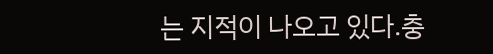는 지적이 나오고 있다.충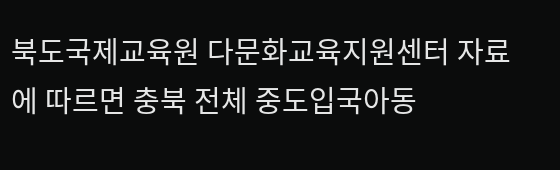북도국제교육원 다문화교육지원센터 자료에 따르면 충북 전체 중도입국아동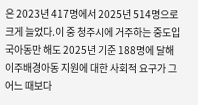은 2023년 417명에서 2025년 514명으로 크게 늘었다.이 중 청주시에 거주하는 중도입국아동만 해도 2025년 기준 188명에 달해 이주배경아동 지원에 대한 사회적 요구가 그 어느 때보다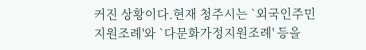커진 상황이다.현재 청주시는 `외국인주민지원조례'와 `다문화가정지원조례' 등을